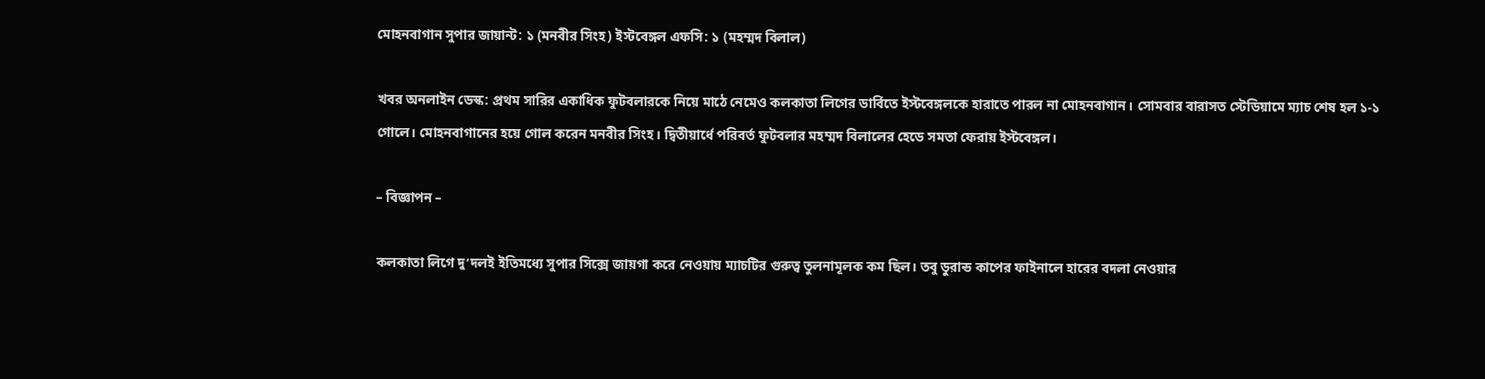মোহনবাগান সুপার জায়ান্ট: ১ (মনবীর সিংহ) ইস্টবেঙ্গল এফসি: ১ (মহম্মদ বিলাল)

খবর অনলাইন ডেস্ক: প্রথম সারির একাধিক ফুটবলারকে নিয়ে মাঠে নেমেও কলকাতা লিগের ডার্বিতে ইস্টবেঙ্গলকে হারাতে পারল না মোহনবাগান। সোমবার বারাসত স্টেডিয়ামে ম্যাচ শেষ হল ১-১ গোলে। মোহনবাগানের হয়ে গোল করেন মনবীর সিংহ। দ্বিতীয়ার্ধে পরিবর্ত ফুটবলার মহম্মদ বিলালের হেডে সমতা ফেরায় ইস্টবেঙ্গল।

– বিজ্ঞাপন –

কলকাতা লিগে দু’দলই ইতিমধ্যে সুপার সিক্সে জায়গা করে নেওয়ায় ম্যাচটির গুরুত্ব তুলনামূলক কম ছিল। তবু ডুরান্ড কাপের ফাইনালে হারের বদলা নেওয়ার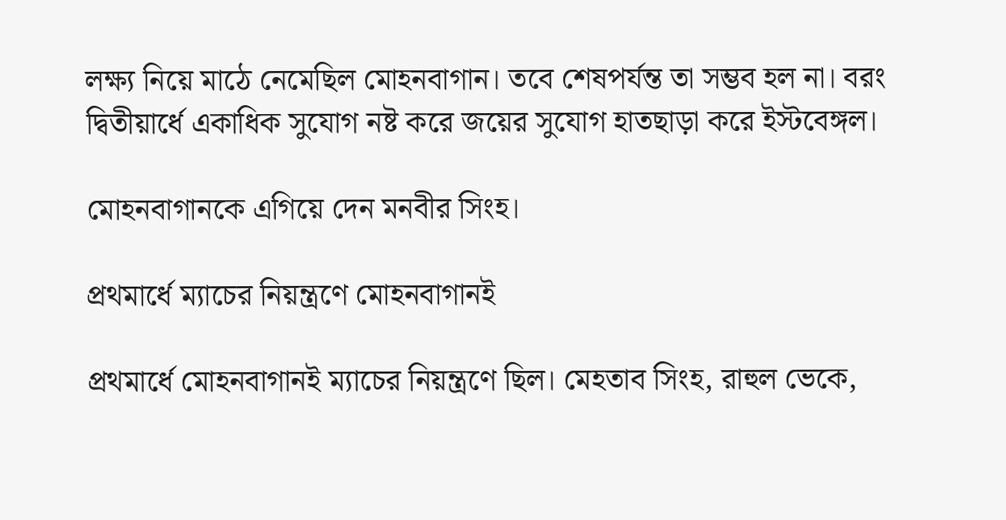লক্ষ্য নিয়ে মাঠে নেমেছিল মোহনবাগান। তবে শেষপর্যন্ত তা সম্ভব হল না। বরং দ্বিতীয়ার্ধে একাধিক সুযোগ নষ্ট করে জয়ের সুযোগ হাতছাড়া করে ইস্টবেঙ্গল।

মোহনবাগানকে এগিয়ে দেন মনবীর সিংহ।

প্রথমার্ধে ম্যাচের নিয়ন্ত্রণে মোহনবাগানই

প্রথমার্ধে মোহনবাগানই ম্যাচের নিয়ন্ত্রণে ছিল। মেহতাব সিংহ, রাহুল ভেকে,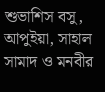শুভাশিস বসু, আপুইয়া, সাহাল সামাদ ও মনবীর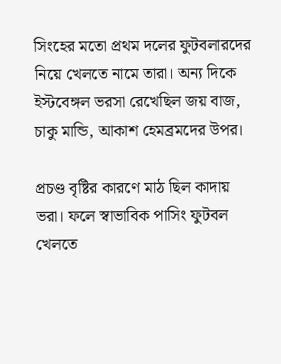সিংহের মতো প্রথম দলের ফুটবলারদের নিয়ে খেলতে নামে তারা। অন্য দিকে ইস্টবেঙ্গল ভরসা রেখেছিল জয় বাজ, চাকু মান্ডি, আকাশ হেমব্রমদের উপর।

প্রচণ্ড বৃষ্টির কারণে মাঠ ছিল কাদায় ভরা। ফলে স্বাভাবিক পাসিং ফুটবল খেলতে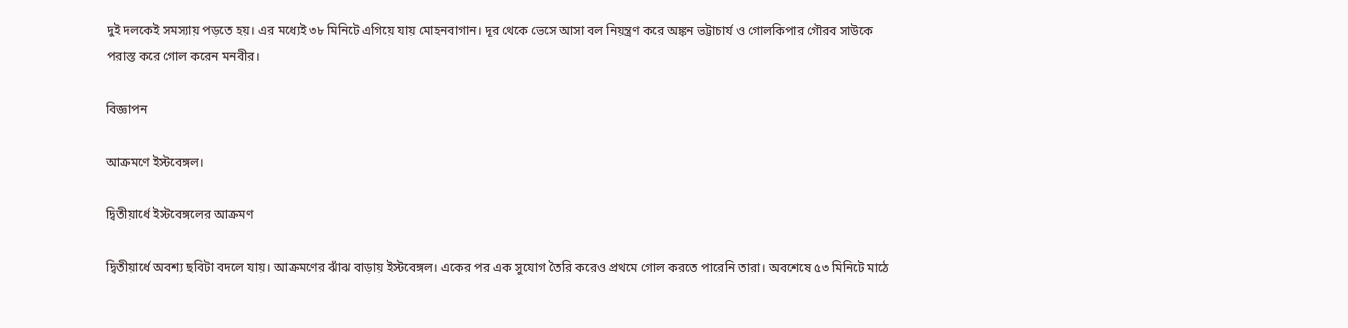দুই দলকেই সমস্যায় পড়তে হয়। এর মধ্যেই ৩৮ মিনিটে এগিয়ে যায় মোহনবাগান। দূর থেকে ভেসে আসা বল নিয়ন্ত্রণ করে অঙ্কন ভট্টাচার্য ও গোলকিপার গৌরব সাউকে পরাস্ত করে গোল করেন মনবীর।

বিজ্ঞাপন

আক্রমণে ইস্টবেঙ্গল।

দ্বিতীয়ার্ধে ইস্টবেঙ্গলের আক্রমণ

দ্বিতীয়ার্ধে অবশ্য ছবিটা বদলে যায়। আক্রমণের ঝাঁঝ বাড়ায় ইস্টবেঙ্গল। একের পর এক সুযোগ তৈরি করেও প্রথমে গোল করতে পারেনি তারা। অবশেষে ৫৩ মিনিটে মাঠে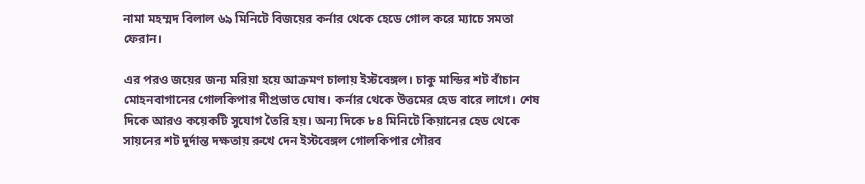নামা মহম্মদ বিলাল ৬৯ মিনিটে বিজয়ের কর্নার থেকে হেডে গোল করে ম্যাচে সমতা ফেরান।

এর পরও জয়ের জন্য মরিয়া হয়ে আক্রমণ চালায় ইস্টবেঙ্গল। চাকু মান্ডির শট বাঁচান মোহনবাগানের গোলকিপার দীপ্রভাত ঘোষ। কর্নার থেকে উত্তমের হেড বারে লাগে। শেষ দিকে আরও কয়েকটি সুযোগ তৈরি হয়। অন্য দিকে ৮৪ মিনিটে কিয়ানের হেড থেকে সায়নের শট দুর্দান্ত দক্ষতায় রুখে দেন ইস্টবেঙ্গল গোলকিপার গৌরব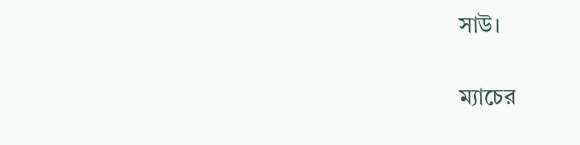সাউ।

ম্যাচের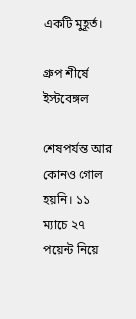একটি মুহূর্ত।

গ্রুপ শীর্ষে ইস্টবেঙ্গল

শেষপর্যন্ত আর কোনও গোল হয়নি। ১১ ম্যাচে ২৭ পয়েন্ট নিয়ে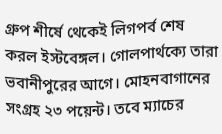গ্রুপ শীর্ষে থেকেই লিগপর্ব শেষ করল ইস্টবেঙ্গল। গোলপার্থক্যে তারা ভবানীপুরের আগে। মোহনবাগানের সংগ্রহ ২৩ পয়েন্ট। তবে ম্যাচের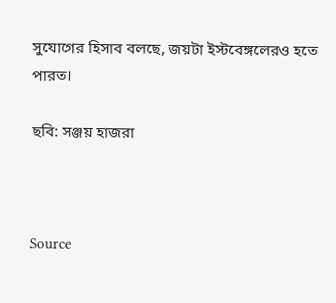সুযোগের হিসাব বলছে, জয়টা ইস্টবেঙ্গলেরও হতে পারত।

ছবি: সঞ্জয় হাজরা



Source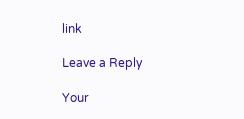link

Leave a Reply

Your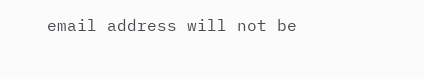email address will not be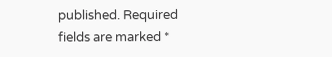published. Required fields are marked *